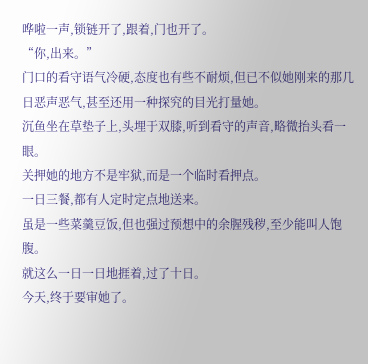哗啦一声,锁链开了,跟着,门也开了。
“你,出来。”
门口的看守语气冷硬,态度也有些不耐烦,但已不似她刚来的那几日恶声恶气,甚至还用一种探究的目光打量她。
沉鱼坐在草垫子上,头埋于双膝,听到看守的声音,略微抬头看一眼。
关押她的地方不是牢狱,而是一个临时看押点。
一日三餐,都有人定时定点地送来。
虽是一些菜羹豆饭,但也强过预想中的余腥残秽,至少能叫人饱腹。
就这么一日一日地捱着,过了十日。
今天,终于要审她了。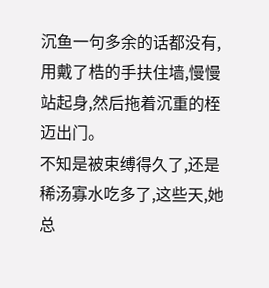沉鱼一句多余的话都没有,用戴了梏的手扶住墙,慢慢站起身,然后拖着沉重的桎迈出门。
不知是被束缚得久了,还是稀汤寡水吃多了,这些天,她总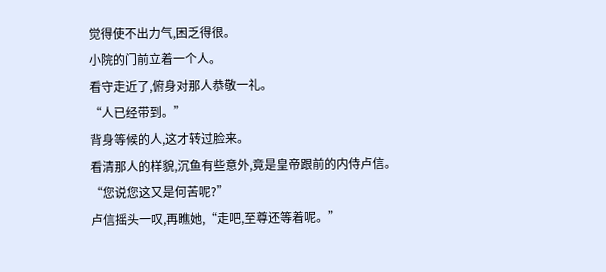觉得使不出力气,困乏得很。
小院的门前立着一个人。
看守走近了,俯身对那人恭敬一礼。
“人已经带到。”
背身等候的人,这才转过脸来。
看清那人的样貌,沉鱼有些意外,竟是皇帝跟前的内侍卢信。
“您说您这又是何苦呢?”
卢信摇头一叹,再瞧她,“走吧,至尊还等着呢。”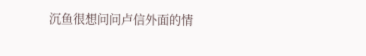沉鱼很想问问卢信外面的情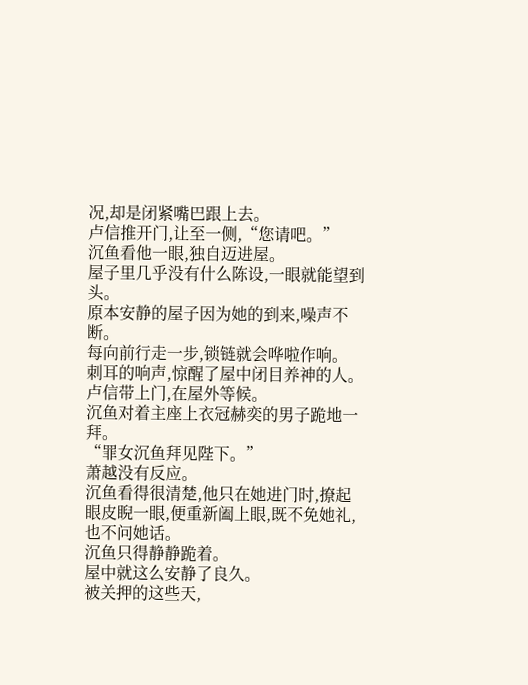况,却是闭紧嘴巴跟上去。
卢信推开门,让至一侧,“您请吧。”
沉鱼看他一眼,独自迈进屋。
屋子里几乎没有什么陈设,一眼就能望到头。
原本安静的屋子因为她的到来,噪声不断。
每向前行走一步,锁链就会哗啦作响。
刺耳的响声,惊醒了屋中闭目养神的人。
卢信带上门,在屋外等候。
沉鱼对着主座上衣冠赫奕的男子跪地一拜。
“罪女沉鱼拜见陛下。”
萧越没有反应。
沉鱼看得很清楚,他只在她进门时,撩起眼皮睨一眼,便重新阖上眼,既不免她礼,也不问她话。
沉鱼只得静静跪着。
屋中就这么安静了良久。
被关押的这些天,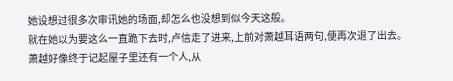她设想过很多次审讯她的场面,却怎么也没想到似今天这般。
就在她以为要这么一直跪下去时,卢信走了进来,上前对萧越耳语两句,便再次退了出去。
萧越好像终于记起屋子里还有一个人,从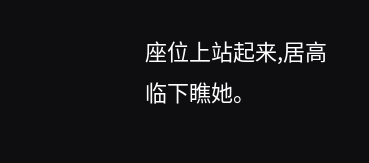座位上站起来,居高临下瞧她。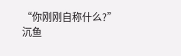“你刚刚自称什么?”
沉鱼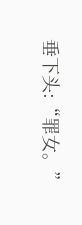垂下头:“罪女。”